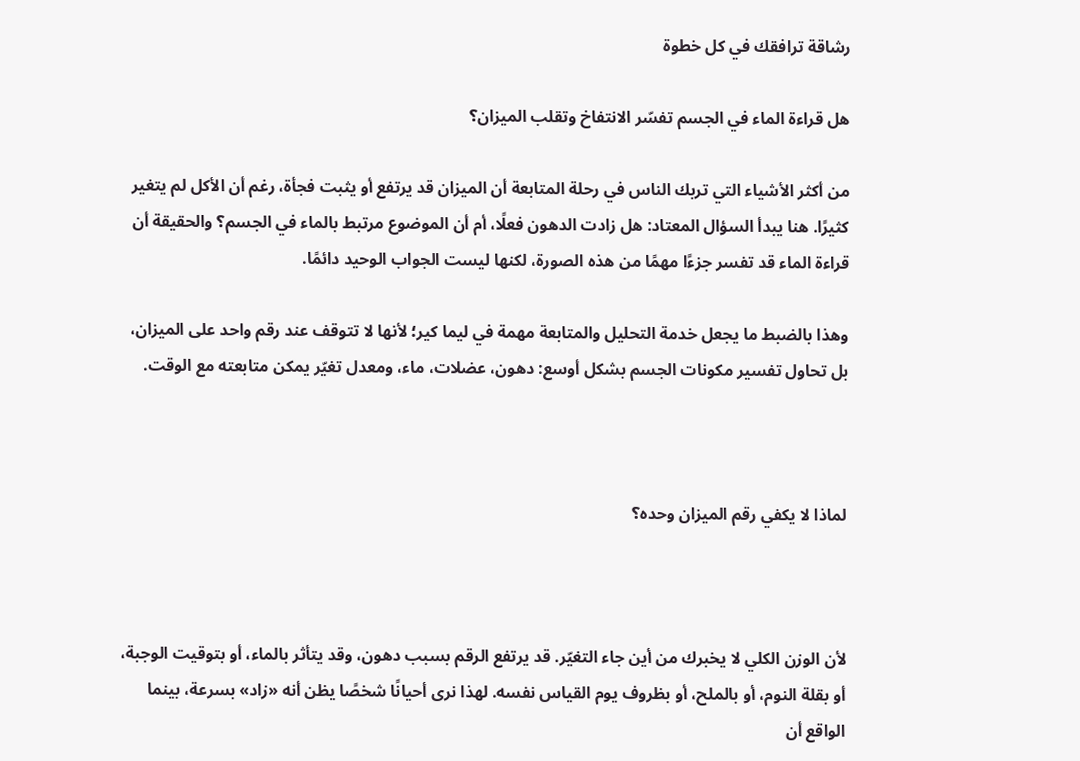رشاقة ترافقك في كل خطوة

هل قراءة الماء في الجسم تفسّر الانتفاخ وتقلب الميزان؟

من أكثر الأشياء التي تربك الناس في رحلة المتابعة أن الميزان قد يرتفع أو يثبت فجأة، رغم أن الأكل لم يتغير كثيرًا. هنا يبدأ السؤال المعتاد: هل زادت الدهون فعلًا، أم أن الموضوع مرتبط بالماء في الجسم؟ والحقيقة أن قراءة الماء قد تفسر جزءًا مهمًا من هذه الصورة، لكنها ليست الجواب الوحيد دائمًا.

وهذا بالضبط ما يجعل خدمة التحليل والمتابعة مهمة في ليما كير؛ لأنها لا تتوقف عند رقم واحد على الميزان، بل تحاول تفسير مكونات الجسم بشكل أوسع: دهون، عضلات، ماء، ومعدل تغيّر يمكن متابعته مع الوقت.



لماذا لا يكفي رقم الميزان وحده؟



لأن الوزن الكلي لا يخبرك من أين جاء التغيّر. قد يرتفع الرقم بسبب دهون، وقد يتأثر بالماء، أو بتوقيت الوجبة، أو بقلة النوم، أو بالملح، أو بظروف يوم القياس نفسه. لهذا نرى أحيانًا شخصًا يظن أنه «زاد» بسرعة، بينما الواقع أن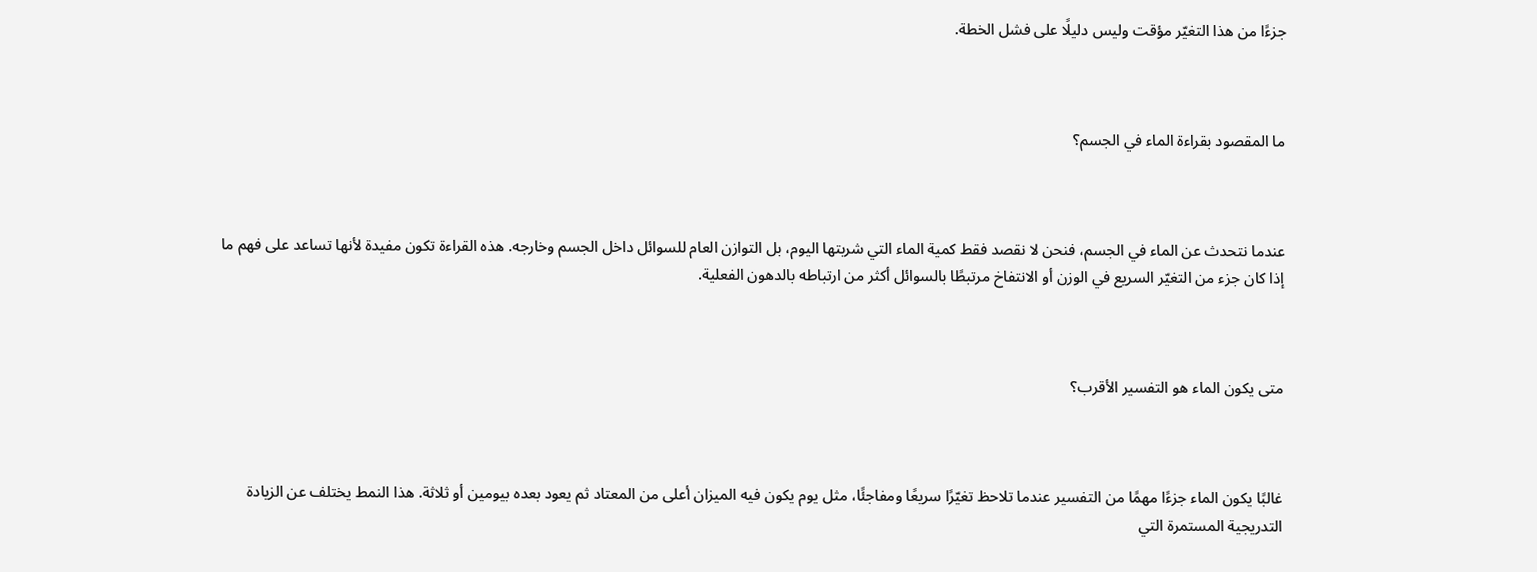جزءًا من هذا التغيّر مؤقت وليس دليلًا على فشل الخطة.



ما المقصود بقراءة الماء في الجسم؟



عندما نتحدث عن الماء في الجسم، فنحن لا نقصد فقط كمية الماء التي شربتها اليوم، بل التوازن العام للسوائل داخل الجسم وخارجه. هذه القراءة تكون مفيدة لأنها تساعد على فهم ما إذا كان جزء من التغيّر السريع في الوزن أو الانتفاخ مرتبطًا بالسوائل أكثر من ارتباطه بالدهون الفعلية.



متى يكون الماء هو التفسير الأقرب؟



غالبًا يكون الماء جزءًا مهمًا من التفسير عندما تلاحظ تغيّرًا سريعًا ومفاجئًا، مثل يوم يكون فيه الميزان أعلى من المعتاد ثم يعود بعده بيومين أو ثلاثة. هذا النمط يختلف عن الزيادة التدريجية المستمرة التي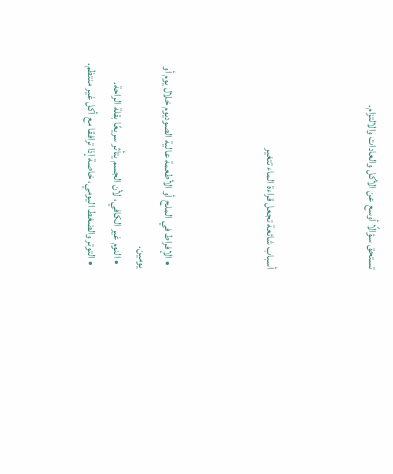تستحق سؤالًا أوسع عن الأكل والعادات والالتزام.



أسباب شائعة تجعل قراءة الماء تتغير



  • الإفراط في الملح أو الأطعمة عالية الصوديوم خلال يوم أو يومين.
  • النوم غير الكافي، لأن الجسم يتأثر سريعًا بقلة الراحة.
  • التوتر والضغط اليومي، خاصة إذا ترافقا مع أكل غير منتظم.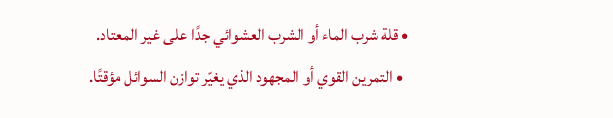• قلة شرب الماء أو الشرب العشوائي جدًا على غير المعتاد.
  • التمرين القوي أو المجهود الذي يغيّر توازن السوائل مؤقتًا.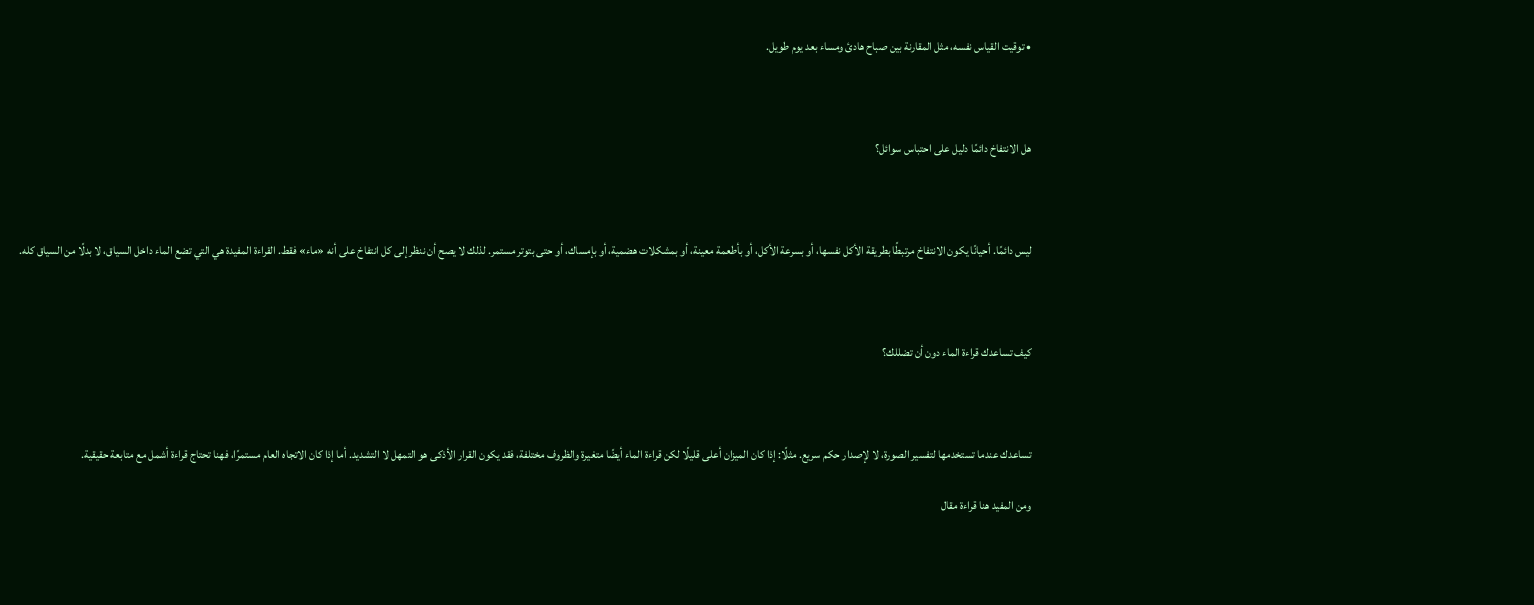• توقيت القياس نفسه، مثل المقارنة بين صباح هادئ ومساء بعد يوم طويل.



هل الانتفاخ دائمًا دليل على احتباس سوائل؟



ليس دائمًا. أحيانًا يكون الانتفاخ مرتبطًا بطريقة الأكل نفسها، أو بسرعة الأكل، أو بأطعمة معينة، أو بمشكلات هضمية، أو بإمساك، أو حتى بتوتر مستمر. لذلك لا يصح أن ننظر إلى كل انتفاخ على أنه «ماء» فقط. القراءة المفيدة هي التي تضع الماء داخل السياق، لا بدلًا من السياق كله.



كيف تساعدك قراءة الماء دون أن تضللك؟



تساعدك عندما تستخدمها لتفسير الصورة، لا لإصدار حكم سريع. مثلًا: إذا كان الميزان أعلى قليلًا لكن قراءة الماء أيضًا متغيرة والظروف مختلفة، فقد يكون القرار الأذكى هو التمهل لا التشديد. أما إذا كان الاتجاه العام مستمرًا، فهنا تحتاج قراءة أشمل مع متابعة حقيقية.

ومن المفيد هنا قراءة مقال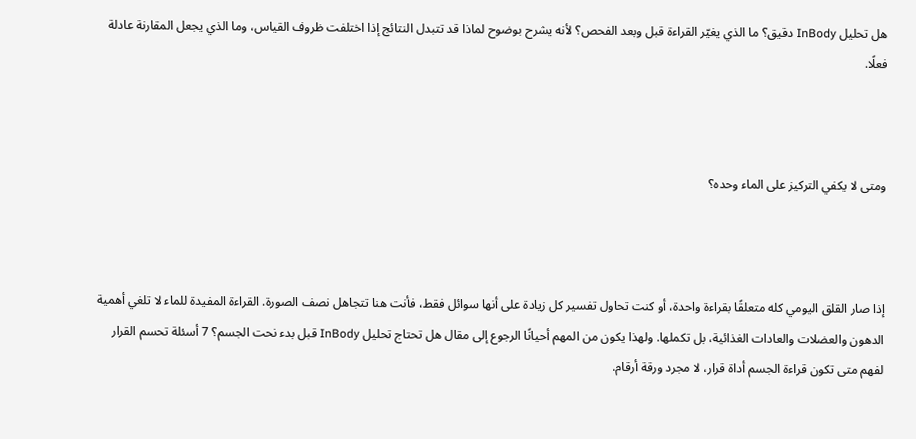هل تحليل InBody دقيق؟ ما الذي يغيّر القراءة قبل وبعد الفحص؟ لأنه يشرح بوضوح لماذا قد تتبدل النتائج إذا اختلفت ظروف القياس، وما الذي يجعل المقارنة عادلة فعلًا.



ومتى لا يكفي التركيز على الماء وحده؟



إذا صار القلق اليومي كله متعلقًا بقراءة واحدة، أو كنت تحاول تفسير كل زيادة على أنها سوائل فقط، فأنت هنا تتجاهل نصف الصورة. القراءة المفيدة للماء لا تلغي أهمية الدهون والعضلات والعادات الغذائية، بل تكملها. ولهذا يكون من المهم أحيانًا الرجوع إلى مقال هل تحتاج تحليل InBody قبل بدء نحت الجسم؟ 7 أسئلة تحسم القرار لفهم متى تكون قراءة الجسم أداة قرار، لا مجرد ورقة أرقام.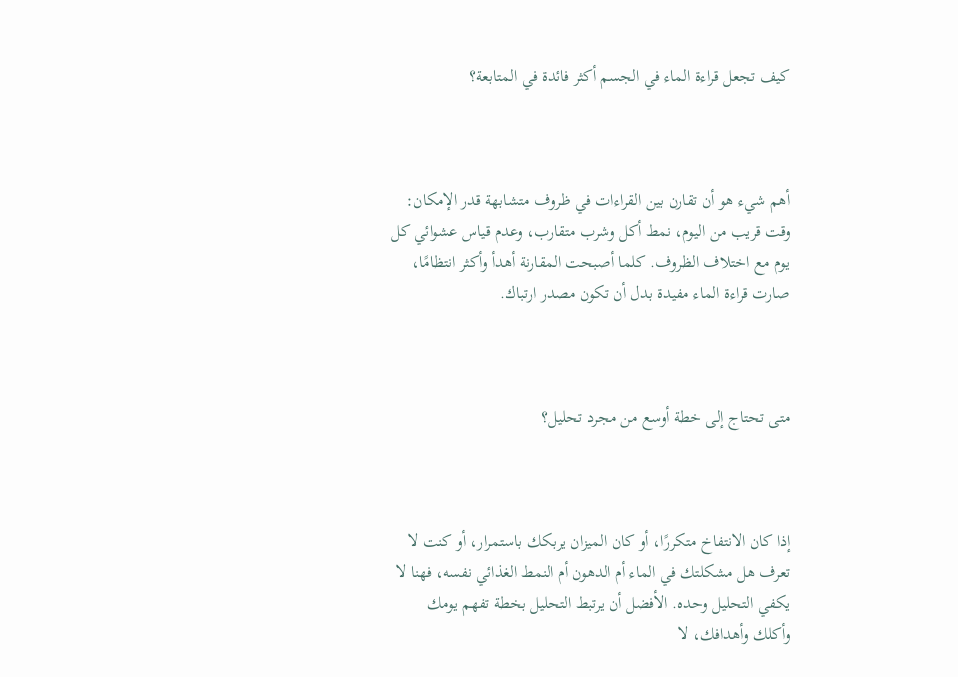كيف تجعل قراءة الماء في الجسم أكثر فائدة في المتابعة؟



أهم شيء هو أن تقارن بين القراءات في ظروف متشابهة قدر الإمكان: وقت قريب من اليوم، نمط أكل وشرب متقارب، وعدم قياس عشوائي كل يوم مع اختلاف الظروف. كلما أصبحت المقارنة أهدأ وأكثر انتظامًا، صارت قراءة الماء مفيدة بدل أن تكون مصدر ارتباك.



متى تحتاج إلى خطة أوسع من مجرد تحليل؟



إذا كان الانتفاخ متكررًا، أو كان الميزان يربكك باستمرار، أو كنت لا تعرف هل مشكلتك في الماء أم الدهون أم النمط الغذائي نفسه، فهنا لا يكفي التحليل وحده. الأفضل أن يرتبط التحليل بخطة تفهم يومك وأكلك وأهدافك، لا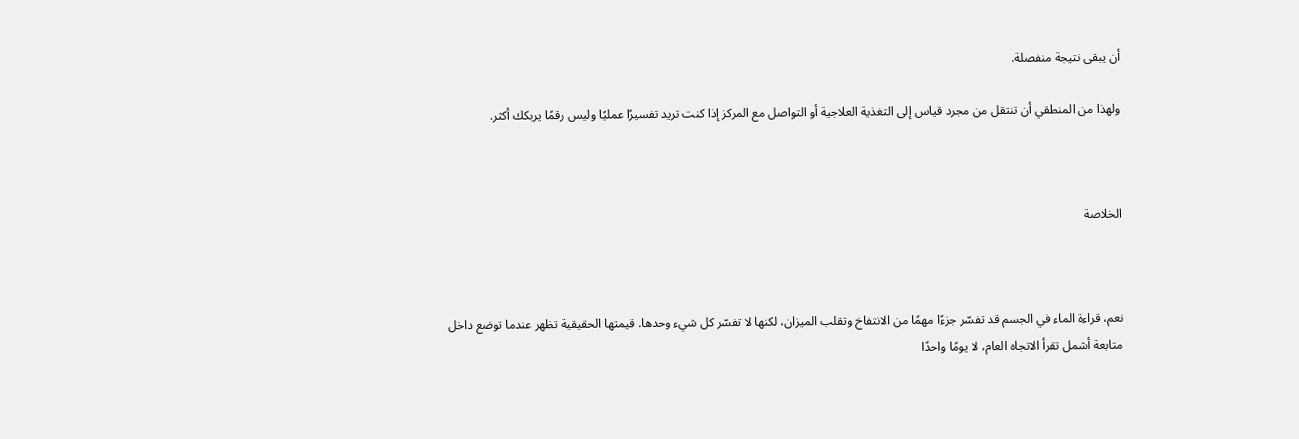أن يبقى نتيجة منفصلة.

ولهذا من المنطقي أن تنتقل من مجرد قياس إلى التغذية العلاجية أو التواصل مع المركز إذا كنت تريد تفسيرًا عمليًا وليس رقمًا يربكك أكثر.



الخلاصة



نعم، قراءة الماء في الجسم قد تفسّر جزءًا مهمًا من الانتفاخ وتقلب الميزان، لكنها لا تفسّر كل شيء وحدها. قيمتها الحقيقية تظهر عندما توضع داخل متابعة أشمل تقرأ الاتجاه العام، لا يومًا واحدًا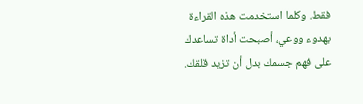فقط. وكلما استخدمت هذه القراءة بهدوء ووعي، أصبحت أداة تساعدك على فهم جسمك بدل أن تزيد قلقك.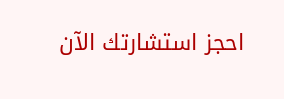احجز استشارتك الآن